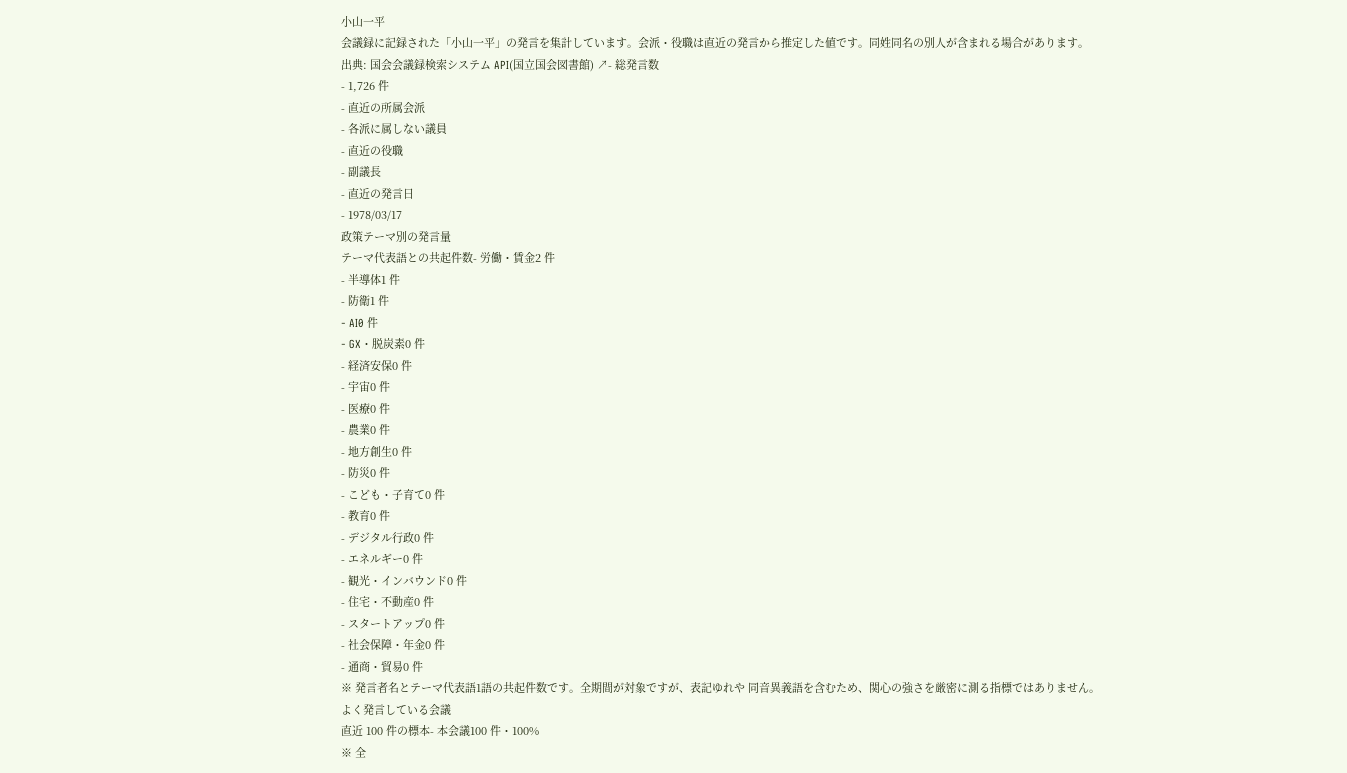小山一平
会議録に記録された「小山一平」の発言を集計しています。会派・役職は直近の発言から推定した値です。同姓同名の別人が含まれる場合があります。
出典: 国会会議録検索システム API(国立国会図書館) ↗- 総発言数
- 1,726 件
- 直近の所属会派
- 各派に属しない議員
- 直近の役職
- 副議長
- 直近の発言日
- 1978/03/17
政策テーマ別の発言量
テーマ代表語との共起件数- 労働・賃金2 件
- 半導体1 件
- 防衛1 件
- AI0 件
- GX・脱炭素0 件
- 経済安保0 件
- 宇宙0 件
- 医療0 件
- 農業0 件
- 地方創生0 件
- 防災0 件
- こども・子育て0 件
- 教育0 件
- デジタル行政0 件
- エネルギー0 件
- 観光・インバウンド0 件
- 住宅・不動産0 件
- スタートアップ0 件
- 社会保障・年金0 件
- 通商・貿易0 件
※ 発言者名とテーマ代表語1語の共起件数です。全期間が対象ですが、表記ゆれや 同音異義語を含むため、関心の強さを厳密に測る指標ではありません。
よく発言している会議
直近 100 件の標本- 本会議100 件・100%
※ 全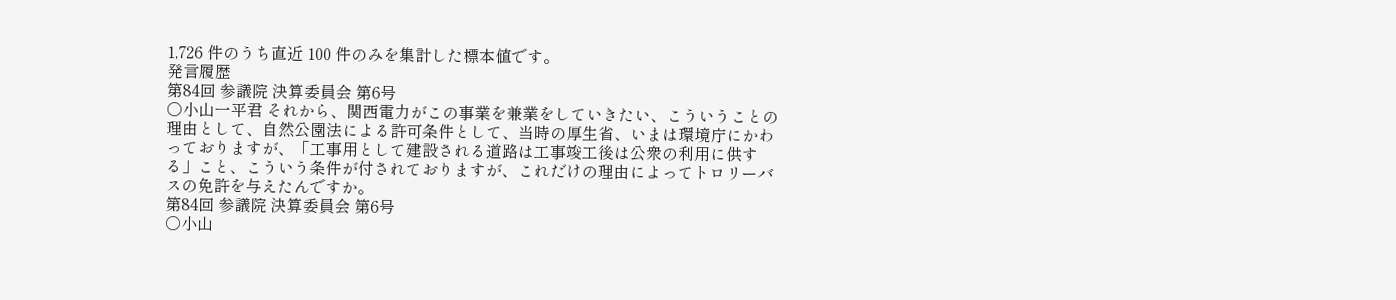1,726 件のうち直近 100 件のみを集計した標本値です。
発言履歴
第84回 参議院 決算委員会 第6号
○小山一平君 それから、関西電力がこの事業を兼業をしていきたい、こういうことの理由として、自然公園法による許可条件として、当時の厚生省、いまは環境庁にかわっておりますが、「工事用として建設される道路は工事竣工後は公衆の利用に供する」こと、こういう条件が付されておりますが、これだけの理由によってトロリーバスの免許を与えたんですか。
第84回 参議院 決算委員会 第6号
○小山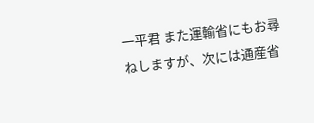一平君 また運輸省にもお尋ねしますが、次には通産省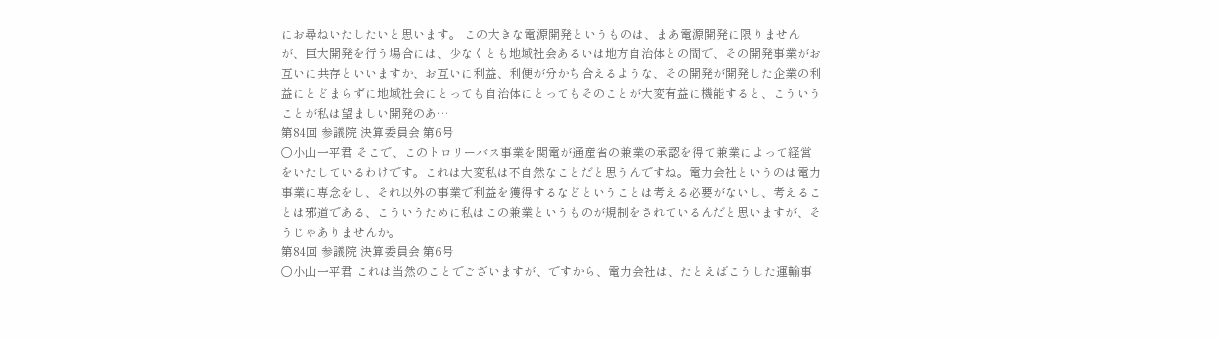にお尋ねいたしたいと思います。 この大きな電源開発というものは、まあ電源開発に限りませんが、巨大開発を行う場合には、少なくとも地域社会あるいは地方自治体との間で、その開発事業がお互いに共存といいますか、お互いに利益、利便が分かち合えるような、その開発が開発した企業の利益にとどまらずに地域社会にとっても自治体にとってもそのことが大変有益に機能すると、こういうことが私は望ましい開発のあ…
第84回 参議院 決算委員会 第6号
○小山一平君 そこで、このトロリーバス事業を関電が通産省の兼業の承認を得て兼業によって経営をいたしているわけです。これは大変私は不自然なことだと思うんですね。電力会社というのは電力事業に専念をし、それ以外の事業で利益を獲得するなどということは考える必要がないし、考えることは邪道である、こういうために私はこの兼業というものが規制をされているんだと思いますが、そうじゃありませんか。
第84回 参議院 決算委員会 第6号
○小山一平君 これは当然のことでございますが、ですから、電力会社は、たとえばこうした運輸事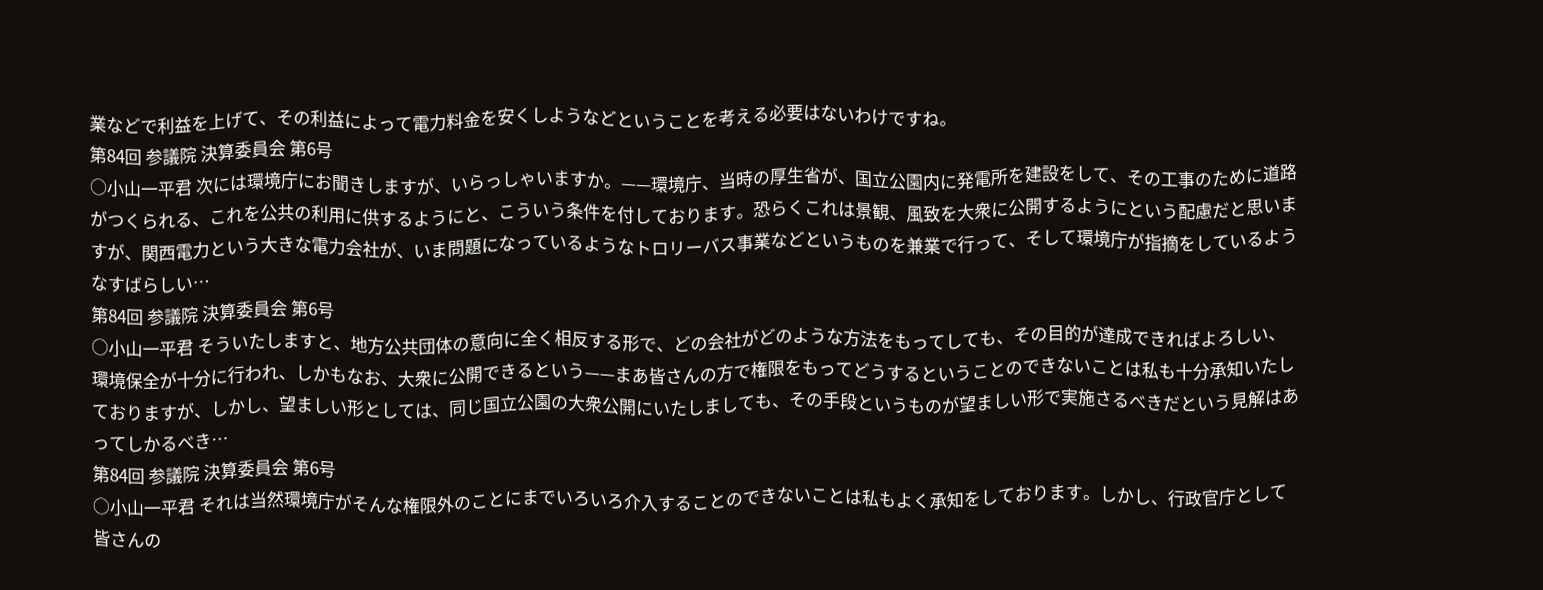業などで利益を上げて、その利益によって電力料金を安くしようなどということを考える必要はないわけですね。
第84回 参議院 決算委員会 第6号
○小山一平君 次には環境庁にお聞きしますが、いらっしゃいますか。——環境庁、当時の厚生省が、国立公園内に発電所を建設をして、その工事のために道路がつくられる、これを公共の利用に供するようにと、こういう条件を付しております。恐らくこれは景観、風致を大衆に公開するようにという配慮だと思いますが、関西電力という大きな電力会社が、いま問題になっているようなトロリーバス事業などというものを兼業で行って、そして環境庁が指摘をしているようなすばらしい…
第84回 参議院 決算委員会 第6号
○小山一平君 そういたしますと、地方公共団体の意向に全く相反する形で、どの会社がどのような方法をもってしても、その目的が達成できればよろしい、環境保全が十分に行われ、しかもなお、大衆に公開できるという——まあ皆さんの方で権限をもってどうするということのできないことは私も十分承知いたしておりますが、しかし、望ましい形としては、同じ国立公園の大衆公開にいたしましても、その手段というものが望ましい形で実施さるべきだという見解はあってしかるべき…
第84回 参議院 決算委員会 第6号
○小山一平君 それは当然環境庁がそんな権限外のことにまでいろいろ介入することのできないことは私もよく承知をしております。しかし、行政官庁として皆さんの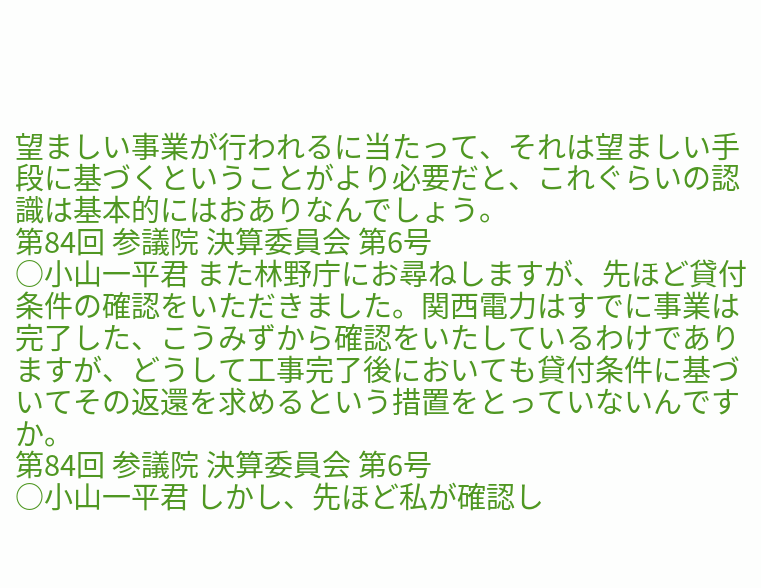望ましい事業が行われるに当たって、それは望ましい手段に基づくということがより必要だと、これぐらいの認識は基本的にはおありなんでしょう。
第84回 参議院 決算委員会 第6号
○小山一平君 また林野庁にお尋ねしますが、先ほど貸付条件の確認をいただきました。関西電力はすでに事業は完了した、こうみずから確認をいたしているわけでありますが、どうして工事完了後においても貸付条件に基づいてその返還を求めるという措置をとっていないんですか。
第84回 参議院 決算委員会 第6号
○小山一平君 しかし、先ほど私が確認し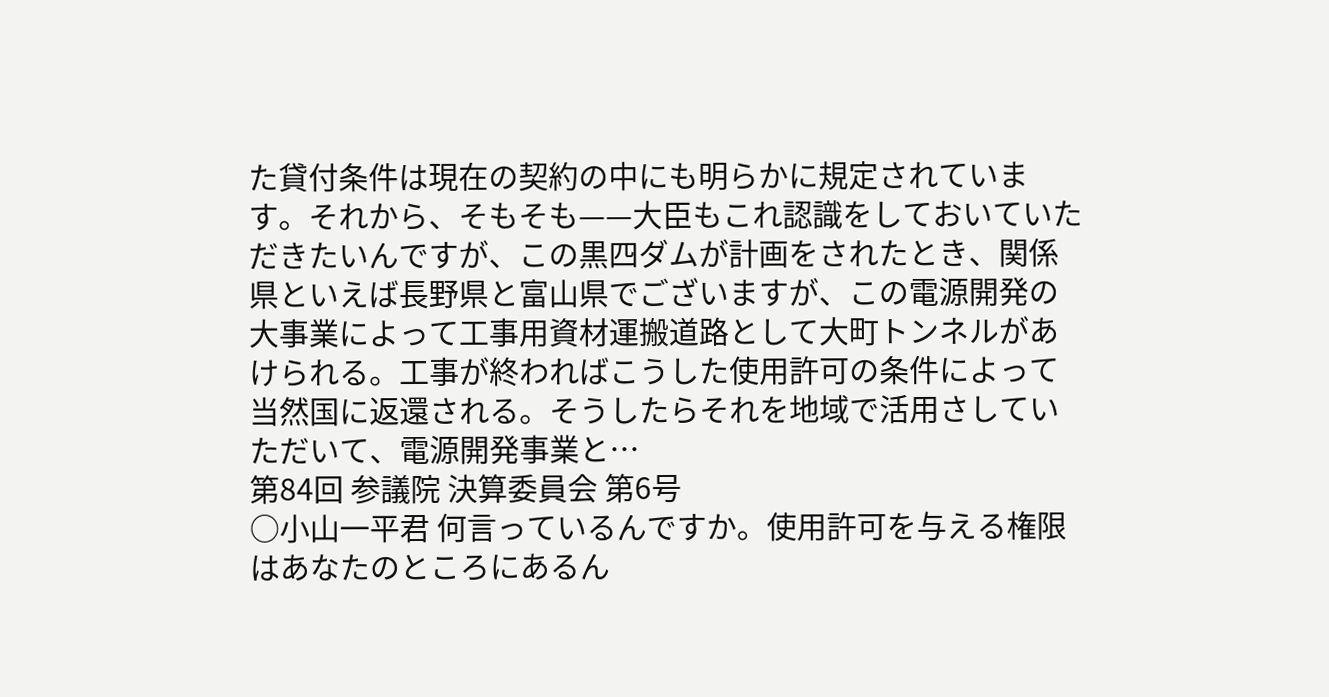た貸付条件は現在の契約の中にも明らかに規定されています。それから、そもそも——大臣もこれ認識をしておいていただきたいんですが、この黒四ダムが計画をされたとき、関係県といえば長野県と富山県でございますが、この電源開発の大事業によって工事用資材運搬道路として大町トンネルがあけられる。工事が終わればこうした使用許可の条件によって当然国に返還される。そうしたらそれを地域で活用さしていただいて、電源開発事業と…
第84回 参議院 決算委員会 第6号
○小山一平君 何言っているんですか。使用許可を与える権限はあなたのところにあるん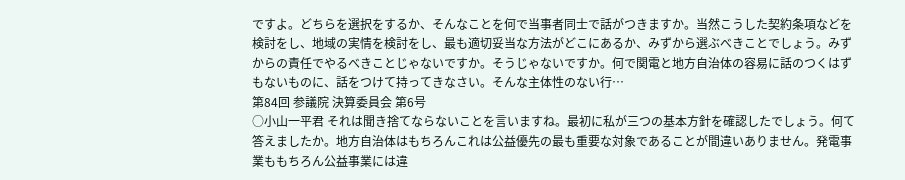ですよ。どちらを選択をするか、そんなことを何で当事者同士で話がつきますか。当然こうした契約条項などを検討をし、地域の実情を検討をし、最も適切妥当な方法がどこにあるか、みずから選ぶべきことでしょう。みずからの責任でやるべきことじゃないですか。そうじゃないですか。何で関電と地方自治体の容易に話のつくはずもないものに、話をつけて持ってきなさい。そんな主体性のない行…
第84回 参議院 決算委員会 第6号
○小山一平君 それは聞き捨てならないことを言いますね。最初に私が三つの基本方針を確認したでしょう。何て答えましたか。地方自治体はもちろんこれは公益優先の最も重要な対象であることが間違いありません。発電事業ももちろん公益事業には違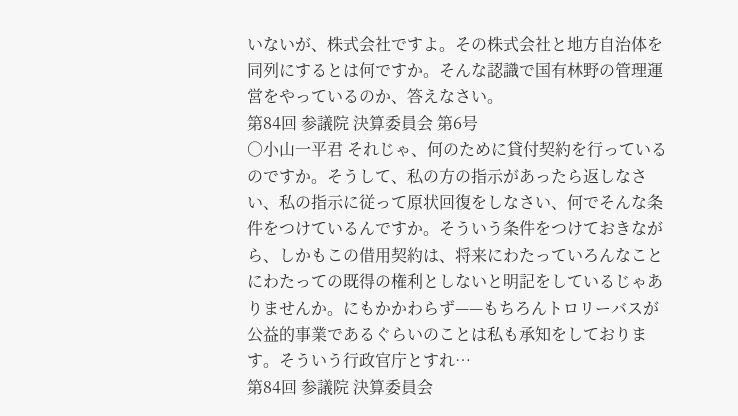いないが、株式会社ですよ。その株式会社と地方自治体を同列にするとは何ですか。そんな認識で国有林野の管理運営をやっているのか、答えなさい。
第84回 参議院 決算委員会 第6号
○小山一平君 それじゃ、何のために貸付契約を行っているのですか。そうして、私の方の指示があったら返しなさい、私の指示に従って原状回復をしなさい、何でそんな条件をつけているんですか。そういう条件をつけておきながら、しかもこの借用契約は、将来にわたっていろんなことにわたっての既得の権利としないと明記をしているじゃありませんか。にもかかわらず——もちろんトロリーバスが公益的事業であるぐらいのことは私も承知をしております。そういう行政官庁とすれ…
第84回 参議院 決算委員会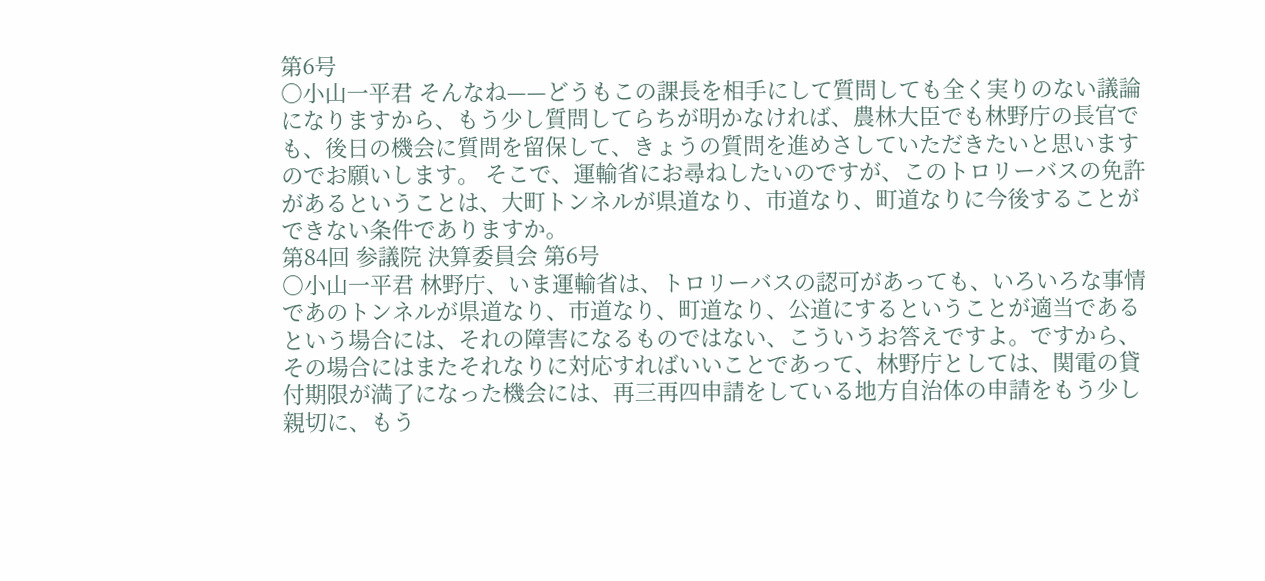第6号
○小山一平君 そんなね——どうもこの課長を相手にして質問しても全く実りのない議論になりますから、もう少し質問してらちが明かなければ、農林大臣でも林野庁の長官でも、後日の機会に質問を留保して、きょうの質問を進めさしていただきたいと思いますのでお願いします。 そこで、運輸省にお尋ねしたいのですが、このトロリーバスの免許があるということは、大町トンネルが県道なり、市道なり、町道なりに今後することができない条件でありますか。
第84回 参議院 決算委員会 第6号
○小山一平君 林野庁、いま運輸省は、トロリーバスの認可があっても、いろいろな事情であのトンネルが県道なり、市道なり、町道なり、公道にするということが適当であるという場合には、それの障害になるものではない、こういうお答えですよ。ですから、その場合にはまたそれなりに対応すればいいことであって、林野庁としては、関電の貸付期限が満了になった機会には、再三再四申請をしている地方自治体の申請をもう少し親切に、もう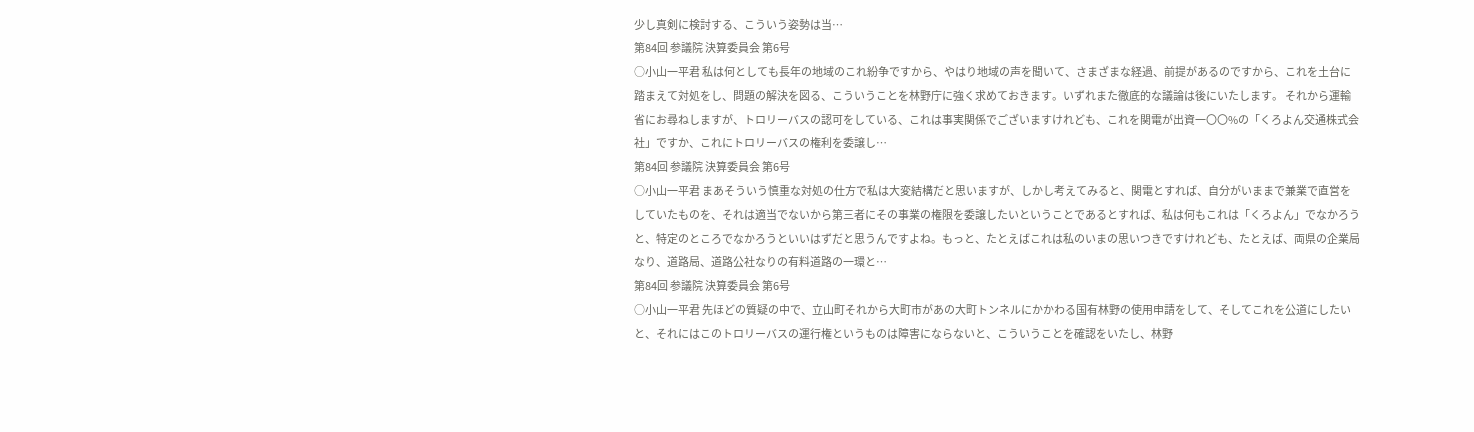少し真剣に検討する、こういう姿勢は当…
第84回 参議院 決算委員会 第6号
○小山一平君 私は何としても長年の地域のこれ紛争ですから、やはり地域の声を聞いて、さまざまな経過、前提があるのですから、これを土台に踏まえて対処をし、問題の解決を図る、こういうことを林野庁に強く求めておきます。いずれまた徹底的な議論は後にいたします。 それから運輸省にお尋ねしますが、トロリーバスの認可をしている、これは事実関係でございますけれども、これを関電が出資一〇〇%の「くろよん交通株式会社」ですか、これにトロリーバスの権利を委譲し…
第84回 参議院 決算委員会 第6号
○小山一平君 まあそういう慎重な対処の仕方で私は大変結構だと思いますが、しかし考えてみると、関電とすれば、自分がいままで兼業で直営をしていたものを、それは適当でないから第三者にその事業の権限を委譲したいということであるとすれば、私は何もこれは「くろよん」でなかろうと、特定のところでなかろうといいはずだと思うんですよね。もっと、たとえばこれは私のいまの思いつきですけれども、たとえば、両県の企業局なり、道路局、道路公社なりの有料道路の一環と…
第84回 参議院 決算委員会 第6号
○小山一平君 先ほどの質疑の中で、立山町それから大町市があの大町トンネルにかかわる国有林野の使用申請をして、そしてこれを公道にしたいと、それにはこのトロリーバスの運行権というものは障害にならないと、こういうことを確認をいたし、林野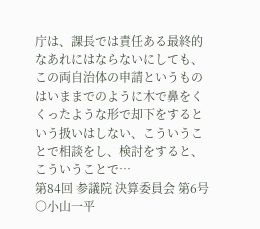庁は、課長では責任ある最終的なあれにはならないにしても、この両自治体の申請というものはいままでのように木で鼻をくくったような形で却下をするという扱いはしない、こういうことで相談をし、検討をすると、こういうことで…
第84回 参議院 決算委員会 第6号
○小山一平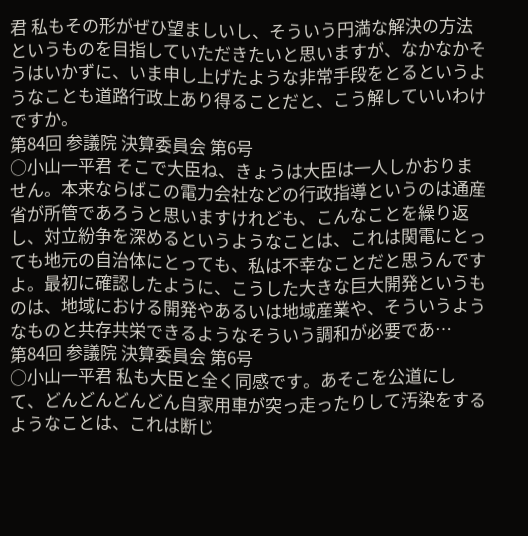君 私もその形がぜひ望ましいし、そういう円満な解決の方法というものを目指していただきたいと思いますが、なかなかそうはいかずに、いま申し上げたような非常手段をとるというようなことも道路行政上あり得ることだと、こう解していいわけですか。
第84回 参議院 決算委員会 第6号
○小山一平君 そこで大臣ね、きょうは大臣は一人しかおりません。本来ならばこの電力会社などの行政指導というのは通産省が所管であろうと思いますけれども、こんなことを繰り返し、対立紛争を深めるというようなことは、これは関電にとっても地元の自治体にとっても、私は不幸なことだと思うんですよ。最初に確認したように、こうした大きな巨大開発というものは、地域における開発やあるいは地域産業や、そういうようなものと共存共栄できるようなそういう調和が必要であ…
第84回 参議院 決算委員会 第6号
○小山一平君 私も大臣と全く同感です。あそこを公道にして、どんどんどんどん自家用車が突っ走ったりして汚染をするようなことは、これは断じ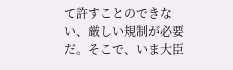て許すことのできない、厳しい規制が必要だ。そこで、いま大臣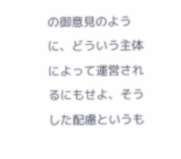の御意見のように、どういう主体によって運営されるにもせよ、そうした配慮というも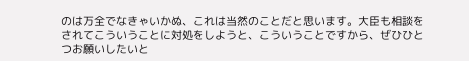のは万全でなきゃいかぬ、これは当然のことだと思います。大臣も相談をされてこういうことに対処をしようと、こういうことですから、ぜひひとつお願いしたいと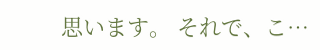思います。 それで、こ…